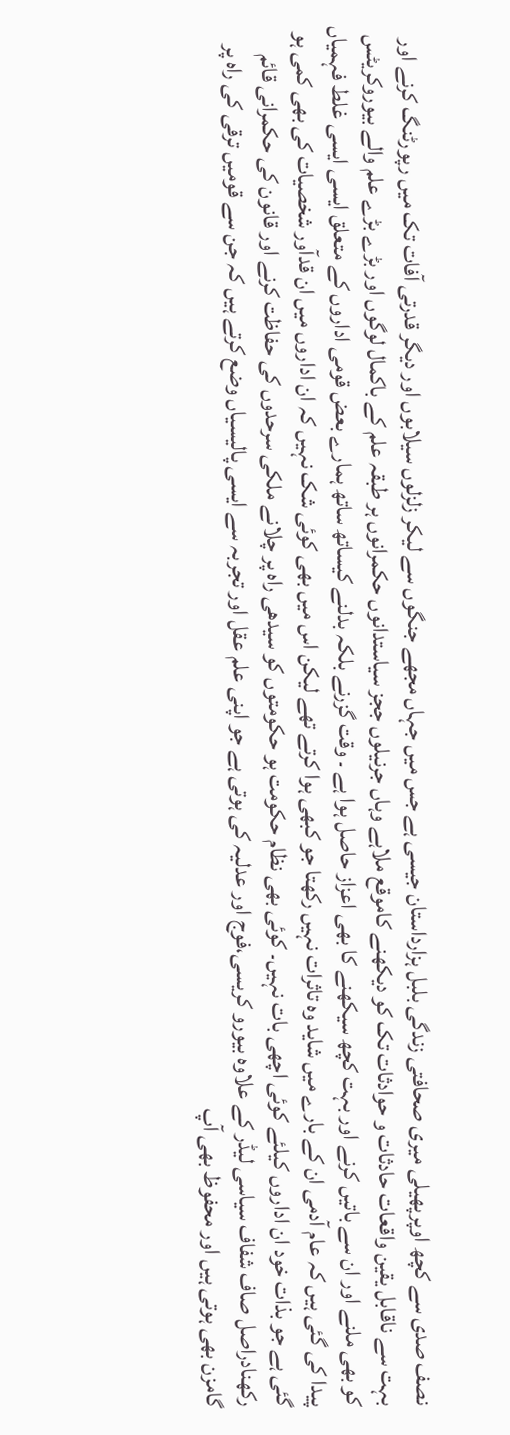نصف صدی سے کچھ اوپرپھیلی میری صحافتی زندگی بلبل ہزارداستان جیسی ہے جس میں جہاں مجھے جنگوں سے لیکر زلزلوں سیلابوں اور دیگر قدرتی آفات تک میں رپورٹنگ کرنے اور بہت سے ناقابل یقین واقعات حادثات و حوادثات تک کو دیکھنے کاموقع ملاہے وہاں جرنیلوں ججز سیاستدانوں حکمرانوں ہر طبقہ علم کے باکمال لوگوں اور بڑے بڑے علم والے بیوروکریٹس کو بھی ملنے اور ان سے باتیں کرنے اور بہت کچھ سیکھنے کا بھی اعزاز حاصل ہوا ہے ۔ وقت گزرنے بلکہ بدلنے کیساتھ ساتھ ہمارے بعض قومی اداروں کے متعلق ایسی ایسی غلط فہمیاں پیدا کی گئی ہیں کہ عام آدمی ان کے بارے میں شاید وہ تاثرات نہیں رکھتا جو کبھی ہوا کرتے تھے لیکن اس میں بھی کوئی شک نہیں کہ ان اداروں میں ان قدآور شخصیات کی بھی کمی ہو گئی ہے جو بذات خود ان اداروں کیلئے کوئی اچھی بات نہیں۔ کوئی بھی نظام حکومت ہو حکومتوں کو سیدھی راہ پر چلانے ملکی سرحدوں کی حفاظت کرنے اور قانون کی حکمرانی قائم رکھنادراصل صاف شفاف سیاسی لیڈر کے علاوہ بیورو کریسی،فوج اور عدلیہ کی ہوتی ہے جو اپنی علم عقل اور تجربہ سے ایسی پالیسیاں وضع کرتے ہیں کہ جن سے قومیں ترقی کی راہ پر گامزن بھی ہوتی ہیں اور محفوظ بھی آپ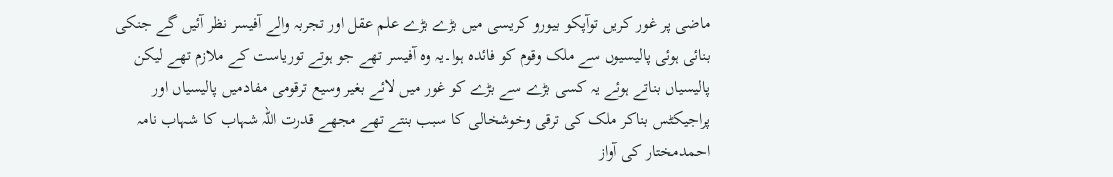ماضی پر غور کریں توآپکو بیورو کریسی میں بڑے بڑے علم عقل اور تجربہ والے آفیسر نظر آئیں گے جنکی بنائی ہوئی پالیسیوں سے ملک وقوم کو فائدہ ہوا۔یہ وہ آفیسر تھے جو ہوتے توریاست کے ملازم تھے لیکن پالیسیاں بناتے ہوئے یہ کسی بڑے سے بڑے کو غور میں لائے بغیر وسیع ترقومی مفادمیں پالیسیاں اور پراجیکٹس بناکر ملک کی ترقی وخوشخالی کا سبب بنتے تھے مجھے قدرت اللہ شہاب کا شہاب نامہ احمدمختار کی آواز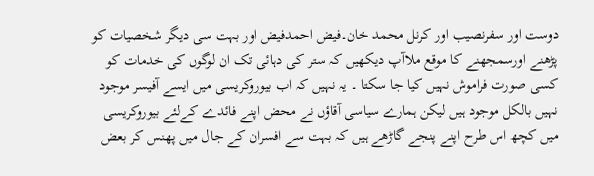دوست اور سفرنصیب اور کرنل محمد خان۔فیض احمدفیض اور بہت سی دیگر شخصیات کو پڑھنے اورسمجھنے کا موقع ملاآپ دیکھیں کہ ستر کی دہائی تک ان لوگوں کی خدمات کو کسی صورت فراموش نہیں کیا جا سکتا ۔ یہ نہیں کہ اب بیوروکریسی میں ایسے آفیسر موجود نہیں بالکل موجود ہیں لیکن ہمارے سیاسی آقاؤں نے محض اپنے فائدے کےلئے بیوروکریسی میں کچھ اس طرح اپنے پنجے گاڑھے ہیں کہ بہت سے افسران کے جال میں پھنس کر بعض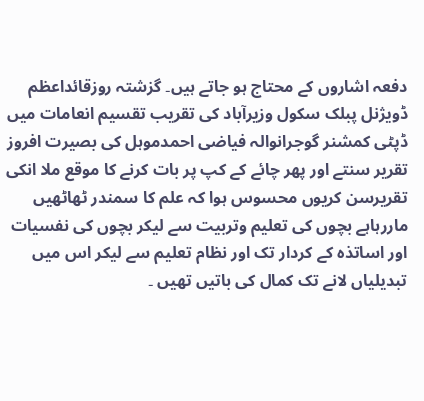دفعہ اشاروں کے محتاج ہو جاتے ہیں۔ گزشتہ روزقائداعظم ڈویژنل پبلک سکول وزیرآباد کی تقریب تقسیم انعامات میں ڈپٹی کمشنر گوجرانوالہ فیاضی احمدموہل کی بصیرت افروز تقریر سنتے اور پھر چائے کے کپ پر بات کرنے کا موقع ملا انکی تقریرسن کریوں محسوس ہوا کہ علم کا سمندر ٹھاٹھیں ماررہاہے بچوں کی تعلیم وتربیت سے لیکر بچوں کی نفسیات اور اساتذہ کے کردار تک اور نظام تعلیم سے لیکر اس میں تبدیلیاں لانے تک کمال کی باتیں تھیں ۔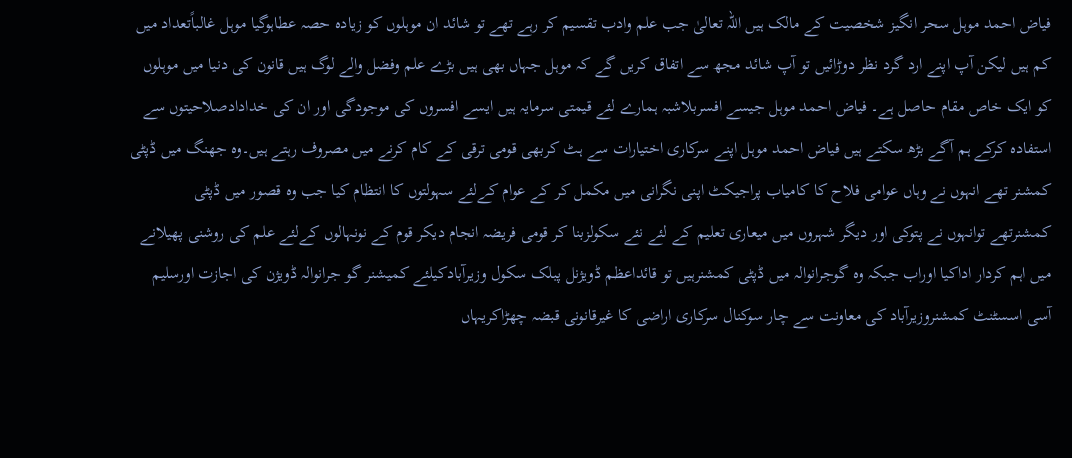فیاض احمد موہل سحر انگیز شخصیت کے مالک ہیں اللہ تعالیٰ جب علم وادب تقسیم کر رہے تھے تو شائد ان موہلوں کو زیادہ حصہ عطاہوگیا موہل غالباًتعداد میں کم ہیں لیکن آپ اپنے ارد گرد نظر دوڑائیں تو آپ شائد مجھ سے اتفاق کریں گے کہ موہل جہاں بھی ہیں بڑے علم وفضل والے لوگ ہیں قانون کی دنیا میں موہلوں کو ایک خاص مقام حاصل ہے۔ فیاض احمد موہل جیسے افسربلاشبہ ہمارے لئے قیمتی سرمایہ ہیں ایسے افسروں کی موجودگی اور ان کی خدادادصلاحیتوں سے استفادہ کرکے ہم آگے بڑھ سکتے ہیں فیاض احمد موہل اپنے سرکاری اختیارات سے ہٹ کربھی قومی ترقی کے کام کرنے میں مصروف رہتے ہیں۔وہ جھنگ میں ڈپٹی کمشنر تھے انہوں نے وہاں عوامی فلاح کا کامیاب پراجیکٹ اپنی نگرانی میں مکمل کر کے عوام کےلئے سہولتوں کا انتظام کیا جب وہ قصور میں ڈپٹی کمشنرتھے توانہوں نے پتوکی اور دیگر شہروں میں میعاری تعلیم کے لئے نئے سکولزبنا کر قومی فریضہ انجام دیکر قوم کے نونہالوں کےلئے علم کی روشنی پھیلانے میں اہم کردار اداکیا اوراب جبکہ وہ گوجرانوالہ میں ڈپٹی کمشنرہیں تو قائداعظم ڈویژنل پبلک سکول وزیرآبادکیلئے کمیشنر گو جرانوالہ ڈویژن کی اجازت اورسلیم آسی اسسٹنٹ کمشنروزیرآباد کی معاونت سے چار سوکنال سرکاری اراضی کا غیرقانونی قبضہ چھڑاکریہاں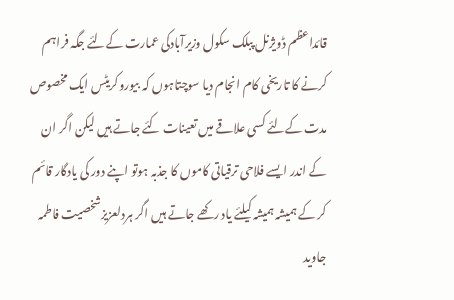قائداعظم ڈویژنل پبلک سکول وزیرآبادکی عمارت کےلئے جگہ فراہم کرنے کا تاریخی کام انجام دیا سوچتاہوں کہ بیوروکریٹس ایک مخصوص مدت کےلئے کسی علاقے میں تعینات کئے جاتے ہیں لیکن اگر ان کے اندر ایسے فلاحی ترقیاتی کاموں کا جذبہ ہوتو اپنے دور کی یادگار قائم کر کے ہمیشہ ہمیشہ کیلئے یاد رکھے جاتے ہیں اگر ہردلعزیزشخصیت فاطمہ جاوید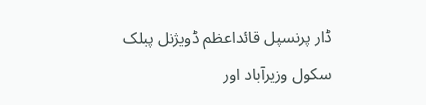ڈار پرنسپل قائداعظم ڈویژنل پبلک سکول وزیرآباد اور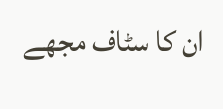ان کا سٹاف مجھے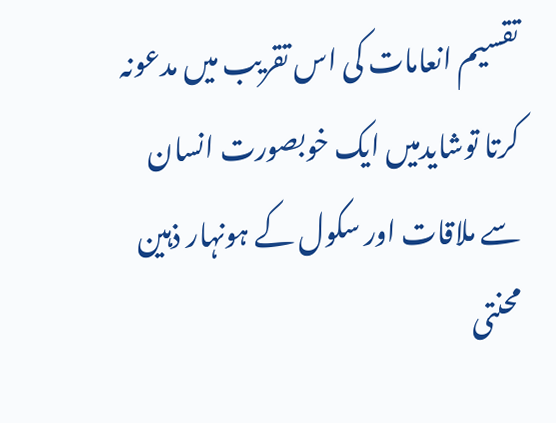تقسیم انعامات کی اس تقریب میں مدعونہ کرتا توشایدمیں ایک خوبصورت انسان سے ملاقات اور سکول کے ہونہار ذہین محنتی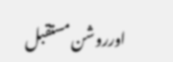اورروشن مستقبل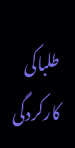طلباکی کارکردگی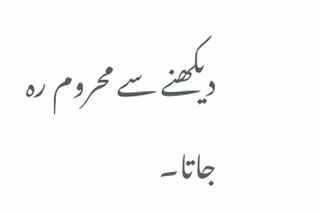دیکھنے سے محروم رہ جاتا۔